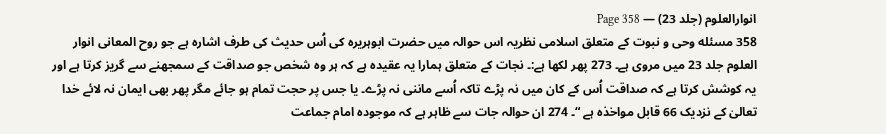انوارالعلوم (جلد 23) — Page 358
358 مسئله وحی و نبوت کے متعلق اسلامی نظریہ اس حوالہ میں حضرت ابوہریرہ کی اُس حدیث کی طرف اشارہ ہے جو روح المعانی انوار العلوم جلد 23 میں مروی ہے۔ 273 پھر لکھا ہے:۔ نجات کے متعلق ہمارا یہ عقیدہ ہے کہ ہر وہ شخص جو صداقت کے سمجھنے سے گریز کرتا ہے اور یہ کوشش کرتا ہے کہ صداقت اُس کے کان میں نہ پڑے تاکہ اُسے ماننی نہ پڑے۔ یا جس پر حجت تمام ہو جائے مگر پھر بھی ایمان نہ لائے خدا تعالیٰ کے نزدیک 66 قابل مواخذہ ہے “۔ 274 ان حوالہ جات سے ظاہر ہے کہ موجودہ امام جماعت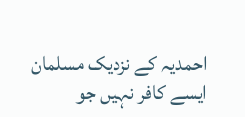احمدیہ کے نزدیک مسلمان ایسے کافر نہیں جو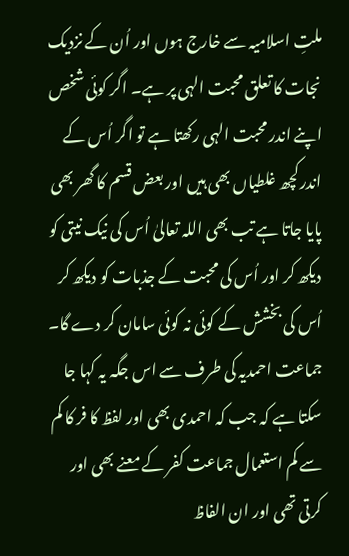ملتِ اسلامیہ سے خارج ہوں اور اُن کے نزدیک نجات کا تعلق محبت الہی پر ہے۔ اگر کوئی شخص اپنے اندر محبت الہی رکھتا ہے تو اگر اُس کے اندر کچھ غلطیاں بھی ہیں اور بعض قسم کا گھر بھی پایا جاتا ہے تب بھی اللہ تعالیٰ اُس کی نیک نیتی کو دیکھ کر اور اُس کی محبت کے جذبات کو دیکھ کر اُس کی بخشش کے کوئی نہ کوئی سامان کر دے گا۔ جماعت احمدیہ کی طرف سے اس جگہ یہ کہا جا سکتا ہے کہ جب کہ احمدی بھی اور لفظ کا فر کا کم سے کم استعمال جماعت کفر کے معنے بھی اور کرتی تھی اور ان الفاظ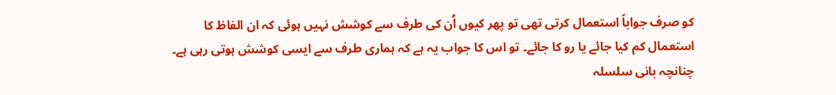کو صرف جواباً استعمال کرتی تھی تو پھر کیوں اُن کی طرف سے کوشش نہیں ہوئی کہ ان الفاظ کا استعمال کم کیا جائے یا رو کا جائے۔ تو اس کا جواب یہ ہے کہ ہماری طرف سے ایسی کوشش ہوتی رہی ہے۔ چنانچہ بانی سلسلہ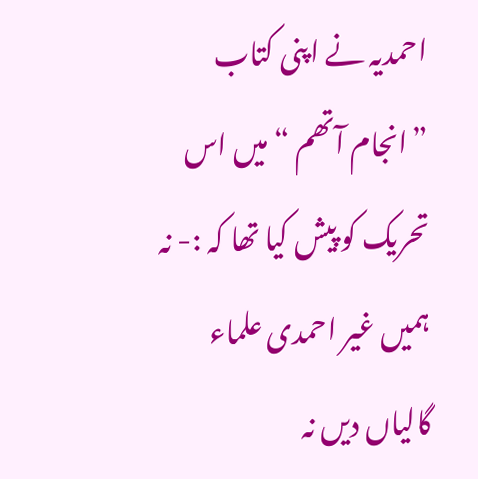احمدیہ نے اپنی کتاب ”انجام آتھم “ میں اس تحریک کو پیش کیا تھا کہ :- نہ ہمیں غیر احمدی علماء گالیاں دیں نہ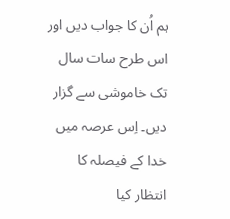ہم اُن کا جواب دیں اور اس طرح سات سال تک خاموشی سے گزار دیں۔ اِس عرصہ میں خدا کے فیصلہ کا انتظار کیا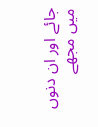جائے اور ان دنوں میں مجھے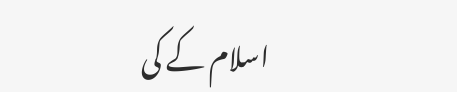اسلام کے کی